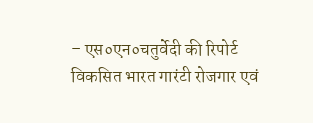– एस०एन०चतुर्वेदी की रिपोर्ट
विकसित भारत गारंटी रोजगार एवं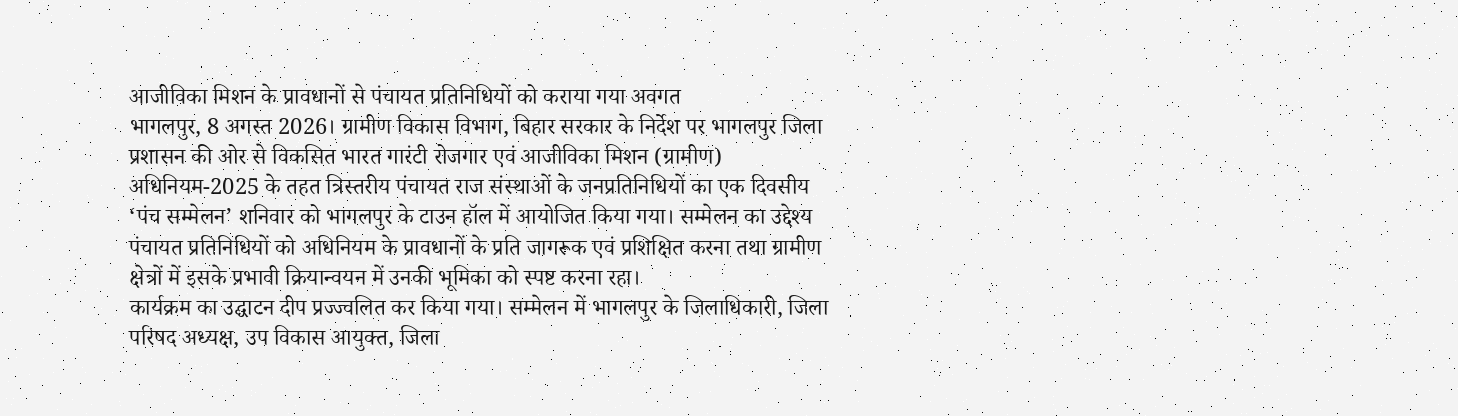आजीविका मिशन के प्रावधानों से पंचायत प्रतिनिधियों को कराया गया अवगत
भागलपुर, 8 अगस्त 2026। ग्रामीण विकास विभाग, बिहार सरकार के निर्देश पर भागलपुर जिला प्रशासन की ओर से विकसित भारत गारंटी रोजगार एवं आजीविका मिशन (ग्रामीण) अधिनियम-2025 के तहत त्रिस्तरीय पंचायत राज संस्थाओं के जनप्रतिनिधियों का एक दिवसीय ‘पंच सम्मेलन’ शनिवार को भागलपुर के टाउन हॉल में आयोजित किया गया। सम्मेलन का उद्देश्य पंचायत प्रतिनिधियों को अधिनियम के प्रावधानों के प्रति जागरूक एवं प्रशिक्षित करना तथा ग्रामीण क्षेत्रों में इसके प्रभावी क्रियान्वयन में उनकी भूमिका को स्पष्ट करना रहा।
कार्यक्रम का उद्घाटन दीप प्रज्ज्वलित कर किया गया। सम्मेलन में भागलपुर के जिलाधिकारी, जिला परिषद अध्यक्ष, उप विकास आयुक्त, जिला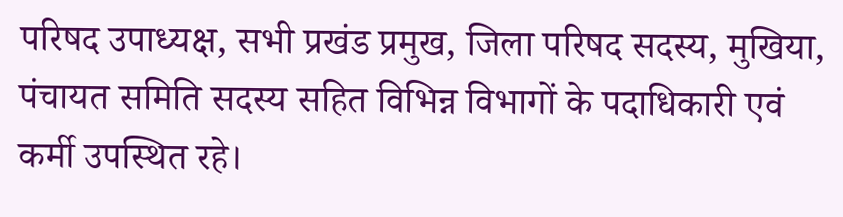परिषद उपाध्यक्ष, सभी प्रखंड प्रमुख, जिला परिषद सदस्य, मुखिया, पंचायत समिति सदस्य सहित विभिन्न विभागों के पदाधिकारी एवं कर्मी उपस्थित रहे।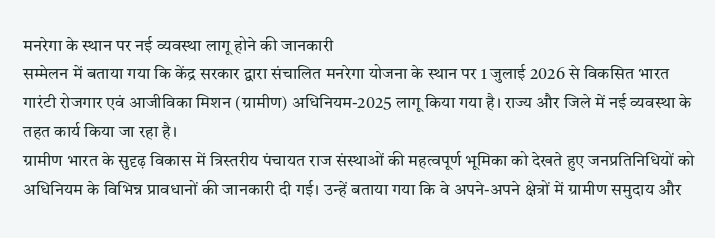मनरेगा के स्थान पर नई व्यवस्था लागू होने की जानकारी
सम्मेलन में बताया गया कि केंद्र सरकार द्वारा संचालित मनरेगा योजना के स्थान पर 1 जुलाई 2026 से विकसित भारत गारंटी रोजगार एवं आजीविका मिशन (ग्रामीण) अधिनियम-2025 लागू किया गया है। राज्य और जिले में नई व्यवस्था के तहत कार्य किया जा रहा है।
ग्रामीण भारत के सुदृढ़ विकास में त्रिस्तरीय पंचायत राज संस्थाओं की महत्वपूर्ण भूमिका को देखते हुए जनप्रतिनिधियों को अधिनियम के विभिन्न प्रावधानों की जानकारी दी गई। उन्हें बताया गया कि वे अपने-अपने क्षेत्रों में ग्रामीण समुदाय और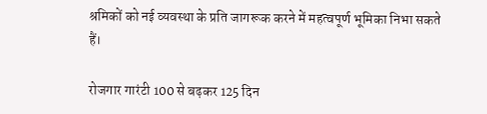श्रमिकों को नई व्यवस्था के प्रति जागरूक करने में महत्वपूर्ण भूमिका निभा सकते हैं।

रोजगार गारंटी 100 से बढ़कर 125 दिन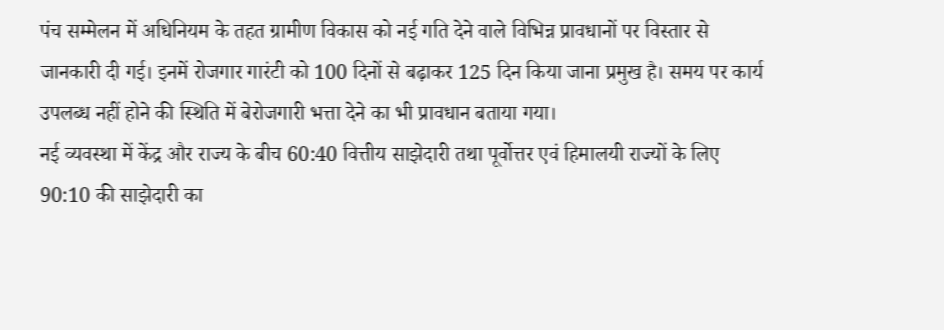पंच सम्मेलन में अधिनियम के तहत ग्रामीण विकास को नई गति देने वाले विभिन्न प्रावधानों पर विस्तार से जानकारी दी गई। इनमें रोजगार गारंटी को 100 दिनों से बढ़ाकर 125 दिन किया जाना प्रमुख है। समय पर कार्य उपलब्ध नहीं होने की स्थिति में बेरोजगारी भत्ता देने का भी प्रावधान बताया गया।
नई व्यवस्था में केंद्र और राज्य के बीच 60:40 वित्तीय साझेदारी तथा पूर्वोत्तर एवं हिमालयी राज्यों के लिए 90:10 की साझेदारी का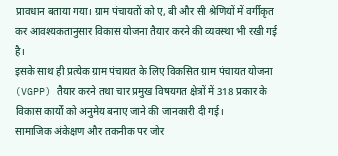प्रावधान बताया गया। ग्राम पंचायतों को ए, बी और सी श्रेणियों में वर्गीकृत कर आवश्यकतानुसार विकास योजना तैयार करने की व्यवस्था भी रखी गई है।
इसके साथ ही प्रत्येक ग्राम पंचायत के लिए विकसित ग्राम पंचायत योजना (VGPP) तैयार करने तथा चार प्रमुख विषयगत क्षेत्रों में 318 प्रकार के विकास कार्यों को अनुमेय बनाए जाने की जानकारी दी गई।
सामाजिक अंकेक्षण और तकनीक पर जोर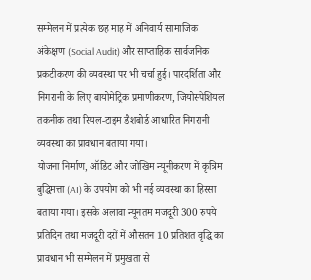सम्मेलन में प्रत्येक छह माह में अनिवार्य सामाजिक अंकेक्षण (Social Audit) और साप्ताहिक सार्वजनिक प्रकटीकरण की व्यवस्था पर भी चर्चा हुई। पारदर्शिता और निगरानी के लिए बायोमेट्रिक प्रमाणीकरण, जियोस्पेशियल तकनीक तथा रियल-टाइम डैशबोर्ड आधारित निगरानी व्यवस्था का प्रावधान बताया गया।
योजना निर्माण, ऑडिट और जोखिम न्यूनीकरण में कृत्रिम बुद्धिमत्ता (AI) के उपयोग को भी नई व्यवस्था का हिस्सा बताया गया। इसके अलावा न्यूनतम मजदूरी 300 रुपये प्रतिदिन तथा मजदूरी दरों में औसतन 10 प्रतिशत वृद्धि का प्रावधान भी सम्मेलन में प्रमुखता से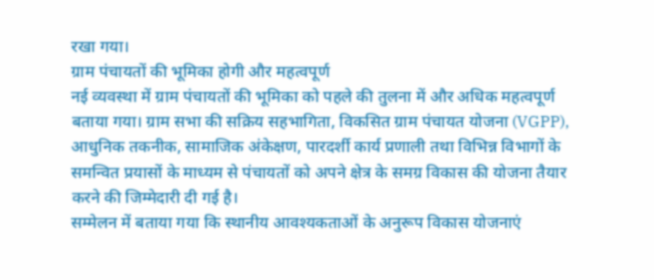रखा गया।
ग्राम पंचायतों की भूमिका होगी और महत्वपूर्ण
नई व्यवस्था में ग्राम पंचायतों की भूमिका को पहले की तुलना में और अधिक महत्वपूर्ण बताया गया। ग्राम सभा की सक्रिय सहभागिता, विकसित ग्राम पंचायत योजना (VGPP), आधुनिक तकनीक, सामाजिक अंकेक्षण, पारदर्शी कार्य प्रणाली तथा विभिन्न विभागों के समन्वित प्रयासों के माध्यम से पंचायतों को अपने क्षेत्र के समग्र विकास की योजना तैयार करने की जिम्मेदारी दी गई है।
सम्मेलन में बताया गया कि स्थानीय आवश्यकताओं के अनुरूप विकास योजनाएं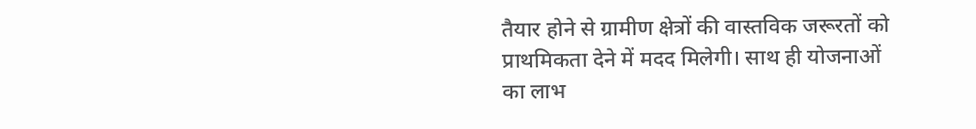तैयार होने से ग्रामीण क्षेत्रों की वास्तविक जरूरतों को प्राथमिकता देने में मदद मिलेगी। साथ ही योजनाओं का लाभ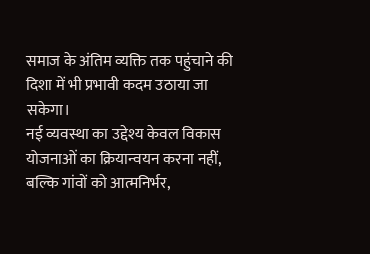समाज के अंतिम व्यक्ति तक पहुंचाने की दिशा में भी प्रभावी कदम उठाया जा सकेगा।
नई व्यवस्था का उद्देश्य केवल विकास योजनाओं का क्रियान्वयन करना नहीं, बल्कि गांवों को आत्मनिर्भर,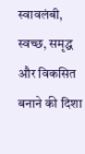स्वावलंबी, स्वच्छ, समृद्ध और विकसित बनाने की दिशा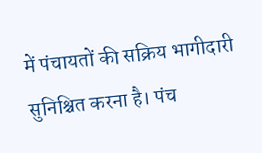में पंचायतों की सक्रिय भागीदारी सुनिश्चित करना है। पंच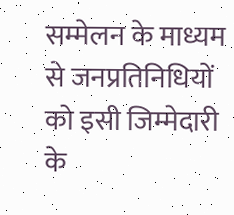सम्मेलन के माध्यम से जनप्रतिनिधियों को इसी जिम्मेदारी के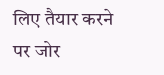लिए तैयार करने पर जोर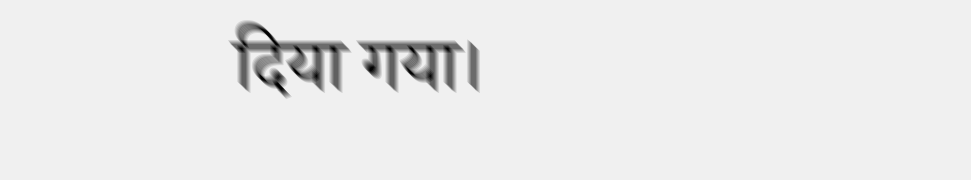दिया गया।